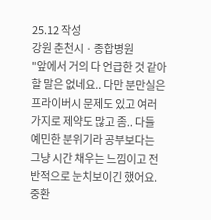25.12 작성
강원 춘천시 · 종합병원
"앞에서 거의 다 언급한 것 같아 할 말은 없네요.. 다만 분만실은 프라이버시 문제도 있고 여러가지로 제약도 많고 좀.. 다들 예민한 분위기라 공부보다는 그냥 시간 채우는 느낌이고 전반적으로 눈치보이긴 했어요. 중환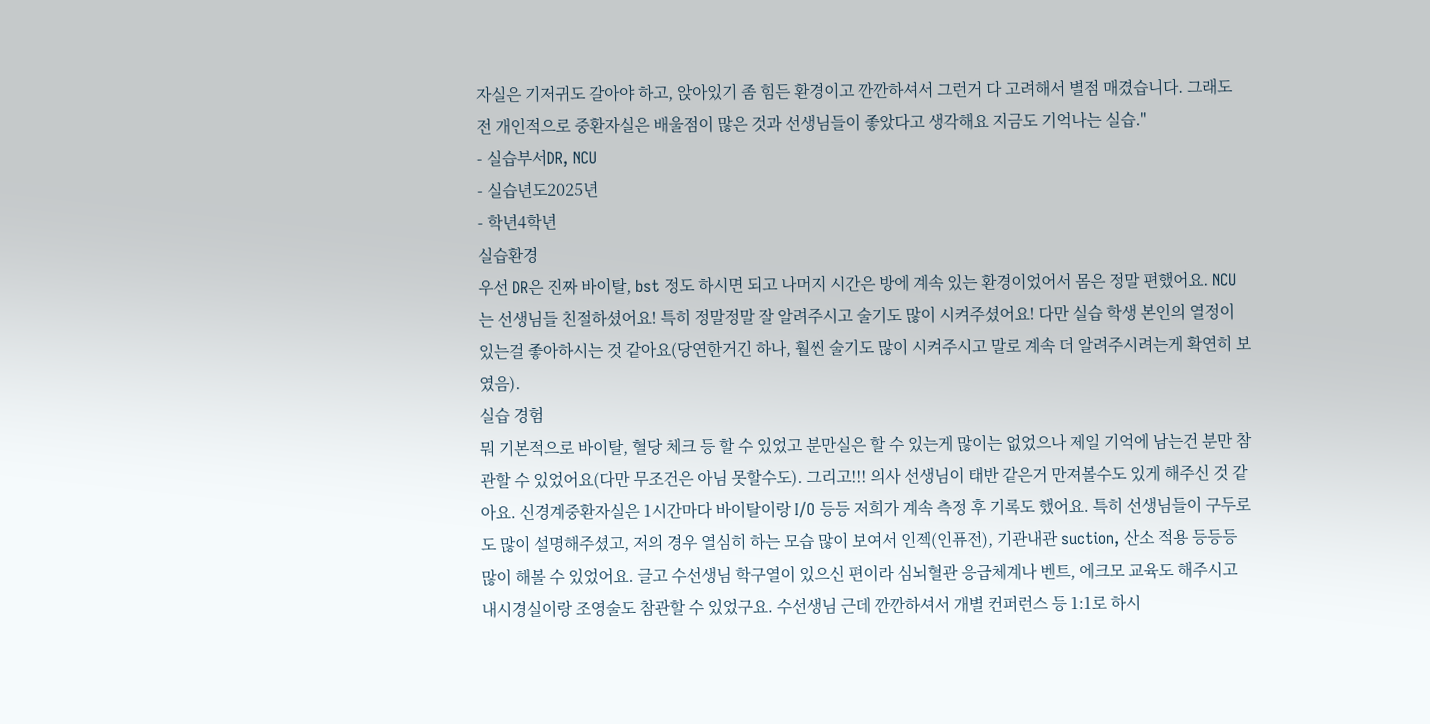자실은 기저귀도 갈아야 하고, 앉아있기 좀 힘든 환경이고 깐깐하셔서 그런거 다 고려해서 별점 매겼습니다. 그래도 전 개인적으로 중환자실은 배울점이 많은 것과 선생님들이 좋았다고 생각해요 지금도 기억나는 실습."
- 실습부서DR, NCU
- 실습년도2025년
- 학년4학년
실습환경
우선 DR은 진짜 바이탈, bst 정도 하시면 되고 나머지 시간은 방에 계속 있는 환경이었어서 몸은 정말 편했어요. NCU는 선생님들 친절하셨어요! 특히 정말정말 잘 알려주시고 술기도 많이 시켜주셨어요! 다만 실습 학생 본인의 열정이 있는걸 좋아하시는 것 같아요(당연한거긴 하나, 훨씬 술기도 많이 시켜주시고 말로 계속 더 알려주시려는게 확연히 보였음).
실습 경험
뭐 기본적으로 바이탈, 혈당 체크 등 할 수 있었고 분만실은 할 수 있는게 많이는 없었으나 제일 기억에 남는건 분만 참관할 수 있었어요(다만 무조건은 아님 못할수도). 그리고!!! 의사 선생님이 태반 같은거 만져볼수도 있게 해주신 것 같아요. 신경계중환자실은 1시간마다 바이탈이랑 I/O 등등 저희가 계속 측정 후 기록도 했어요. 특히 선생님들이 구두로도 많이 설명해주셨고, 저의 경우 열심히 하는 모습 많이 보여서 인젝(인퓨전), 기관내관 suction, 산소 적용 등등등 많이 해볼 수 있었어요. 글고 수선생님 학구열이 있으신 편이라 심뇌혈관 응급체계나 벤트, 에크모 교육도 해주시고 내시경실이랑 조영술도 참관할 수 있었구요. 수선생님 근데 깐깐하셔서 개별 컨퍼런스 등 1:1로 하시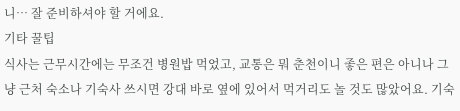니… 잘 준비하셔야 할 거에요.
기타 꿀팁
식사는 근무시간에는 무조건 병원밥 먹었고, 교통은 뭐 춘천이니 좋은 편은 아니나 그냥 근처 숙소나 기숙사 쓰시면 강대 바로 옆에 있어서 먹거리도 놀 것도 많았어요. 기숙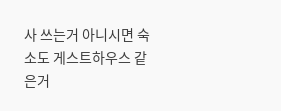사 쓰는거 아니시면 숙소도 게스트하우스 같은거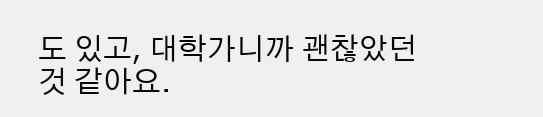도 있고, 대학가니까 괜찮았던 것 같아요.